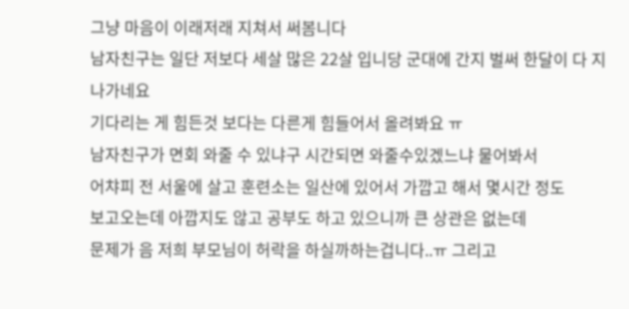그냥 마음이 이래저래 지쳐서 써봄니다
남자친구는 일단 저보다 세살 많은 22살 입니당 군대에 간지 벌써 한달이 다 지나가네요
기다리는 게 힘든것 보다는 다른게 힘들어서 올려봐요 ㅠ
남자친구가 면회 와줄 수 있냐구 시간되면 와줄수있겠느냐 물어봐서
어챠피 전 서울에 살고 훈련소는 일산에 있어서 가깝고 해서 몇시간 정도
보고오는데 아깝지도 않고 공부도 하고 있으니까 큰 상관은 없는데
문제가 음 저희 부모님이 허락을 하실까하는겁니다..ㅠ 그리고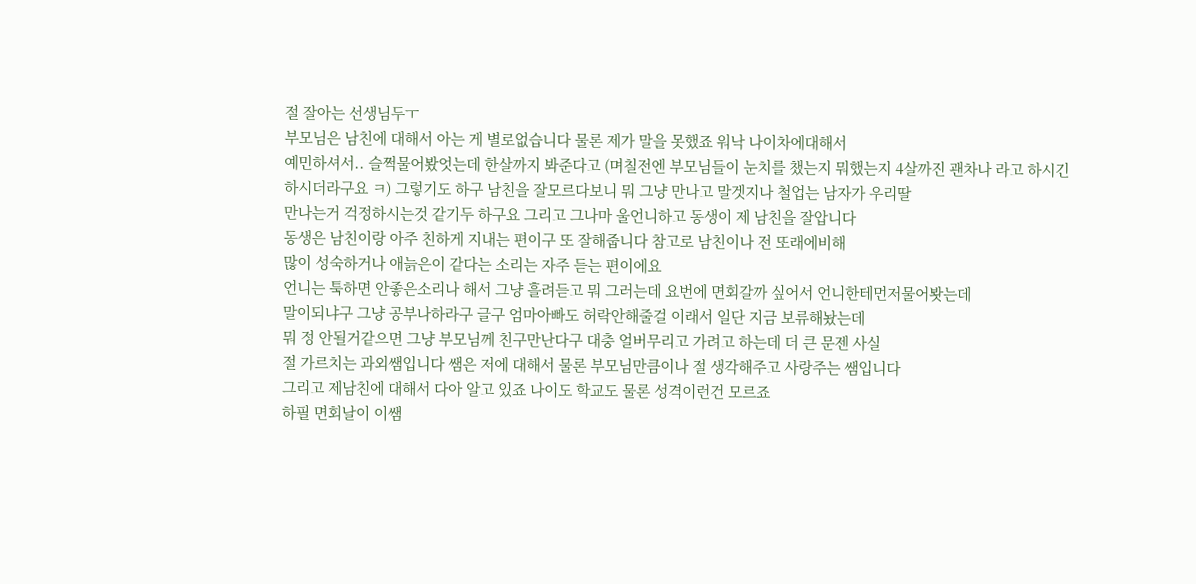절 잘아는 선생님두ㅜ
부모님은 남친에 대해서 아는 게 별로없습니다 물론 제가 말을 못했죠 워낙 나이차에대해서
예민하셔서.. 슬쩍물어봤엇는데 한살까지 봐준다고 (며칠전엔 부모님들이 눈치를 챘는지 뭐했는지 4살까진 괜차나 라고 하시긴
하시더라구요 ㅋ) 그렇기도 하구 남친을 잘모르다보니 뭐 그냥 만나고 말겟지나 철업는 남자가 우리딸
만나는거 걱정하시는것 같기두 하구요 그리고 그나마 울언니하고 동생이 제 남친을 잘압니다
동생은 남친이랑 아주 친하게 지내는 편이구 또 잘해줍니다 참고로 남친이나 전 또래에비해
많이 성숙하거나 애늙은이 같다는 소리는 자주 듣는 편이에요
언니는 툭하면 안좋은소리나 해서 그냥 흘려듣고 뭐 그러는데 요번에 면회갈까 싶어서 언니한테먼저물어봣는데
말이되냐구 그냥 공부나하라구 글구 엄마아빠도 허락안해줄걸 이래서 일단 지금 보류해놨는데
뭐 정 안될거같으면 그냥 부모님께 친구만난다구 대충 얼버무리고 가려고 하는데 더 큰 문젠 사실
절 가르치는 과외쌤입니다 쌤은 저에 대해서 물론 부모님만큼이나 절 생각해주고 사랑주는 쌤입니다
그리고 제남친에 대해서 다아 알고 있죠 나이도 학교도 물론 성격이런건 모르죠
하필 면회날이 이쌤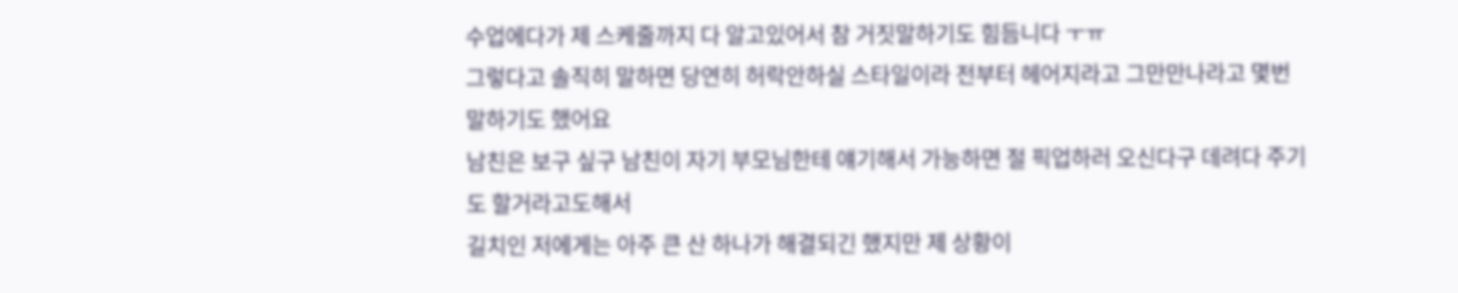수업에다가 제 스케줄까지 다 알고있어서 참 거짓말하기도 힘듬니다 ㅜㅠ
그렇다고 솔직히 말하면 당연히 허락안하실 스타일이라 전부터 헤어지라고 그만만나라고 몇번말하기도 했어요
남친은 보구 싶구 남친이 자기 부모님한테 얘기해서 가능하면 절 픽업하러 오신다구 데려다 주기도 할거라고도해서
길치인 저에게는 아주 큰 산 하나가 해결되긴 했지만 제 상황이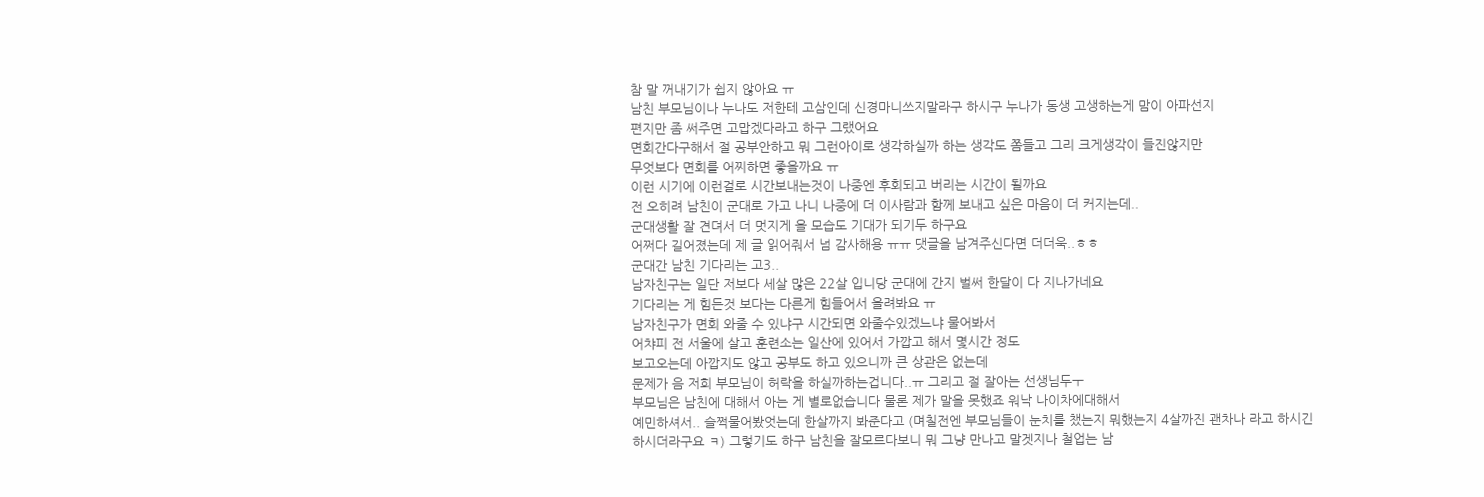참 말 꺼내기가 쉽지 않아요 ㅠ
남친 부모님이나 누나도 저한테 고삼인데 신경마니쓰지말라구 하시구 누나가 동생 고생하는게 맘이 아파선지
편지만 좀 써주면 고맙겠다라고 하구 그랬어요
면회간다구해서 절 공부안하고 뭐 그런아이로 생각하실까 하는 생각도 쫌들고 그리 크게생각이 들진않지만
무엇보다 면회를 어찌하면 좋을까요 ㅠ
이런 시기에 이런걸로 시간보내는것이 나중엔 후회되고 버리는 시간이 될까요
전 오히려 남친이 군대로 가고 나니 나중에 더 이사람과 함께 보내고 싶은 마음이 더 커지는데..
군대생활 잘 견뎌서 더 멋지게 올 모습도 기대가 되기두 하구요
어쩌다 길어졌는데 제 글 읽어줘서 넘 감사해용 ㅠㅠ 댓글을 남겨주신다면 더더욱..ㅎㅎ
군대간 남친 기다리는 고3..
남자친구는 일단 저보다 세살 많은 22살 입니당 군대에 간지 벌써 한달이 다 지나가네요
기다리는 게 힘든것 보다는 다른게 힘들어서 올려봐요 ㅠ
남자친구가 면회 와줄 수 있냐구 시간되면 와줄수있겠느냐 물어봐서
어챠피 전 서울에 살고 훈련소는 일산에 있어서 가깝고 해서 몇시간 정도
보고오는데 아깝지도 않고 공부도 하고 있으니까 큰 상관은 없는데
문제가 음 저희 부모님이 허락을 하실까하는겁니다..ㅠ 그리고 절 잘아는 선생님두ㅜ
부모님은 남친에 대해서 아는 게 별로없습니다 물론 제가 말을 못했죠 워낙 나이차에대해서
예민하셔서.. 슬쩍물어봤엇는데 한살까지 봐준다고 (며칠전엔 부모님들이 눈치를 챘는지 뭐했는지 4살까진 괜차나 라고 하시긴
하시더라구요 ㅋ) 그렇기도 하구 남친을 잘모르다보니 뭐 그냥 만나고 말겟지나 철업는 남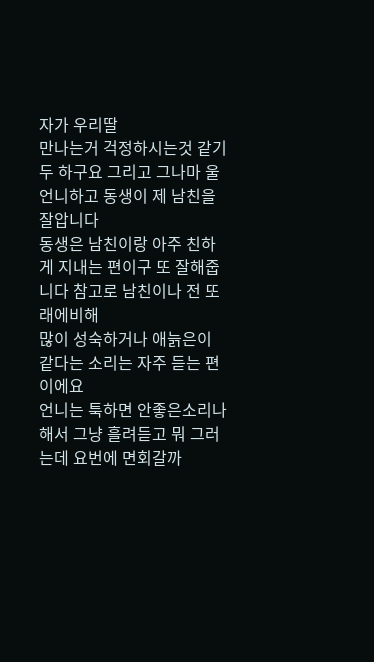자가 우리딸
만나는거 걱정하시는것 같기두 하구요 그리고 그나마 울언니하고 동생이 제 남친을 잘압니다
동생은 남친이랑 아주 친하게 지내는 편이구 또 잘해줍니다 참고로 남친이나 전 또래에비해
많이 성숙하거나 애늙은이 같다는 소리는 자주 듣는 편이에요
언니는 툭하면 안좋은소리나 해서 그냥 흘려듣고 뭐 그러는데 요번에 면회갈까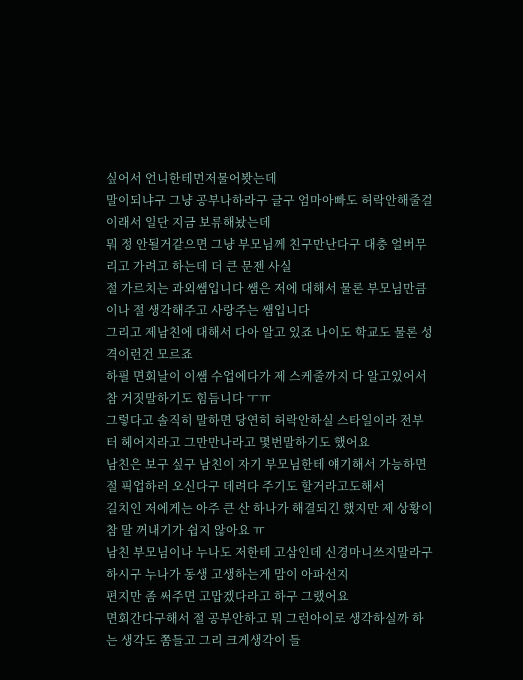싶어서 언니한테먼저물어봣는데
말이되냐구 그냥 공부나하라구 글구 엄마아빠도 허락안해줄걸 이래서 일단 지금 보류해놨는데
뭐 정 안될거같으면 그냥 부모님께 친구만난다구 대충 얼버무리고 가려고 하는데 더 큰 문젠 사실
절 가르치는 과외쌤입니다 쌤은 저에 대해서 물론 부모님만큼이나 절 생각해주고 사랑주는 쌤입니다
그리고 제남친에 대해서 다아 알고 있죠 나이도 학교도 물론 성격이런건 모르죠
하필 면회날이 이쌤 수업에다가 제 스케줄까지 다 알고있어서 참 거짓말하기도 힘듬니다 ㅜㅠ
그렇다고 솔직히 말하면 당연히 허락안하실 스타일이라 전부터 헤어지라고 그만만나라고 몇번말하기도 했어요
남친은 보구 싶구 남친이 자기 부모님한테 얘기해서 가능하면 절 픽업하러 오신다구 데려다 주기도 할거라고도해서
길치인 저에게는 아주 큰 산 하나가 해결되긴 했지만 제 상황이 참 말 꺼내기가 쉽지 않아요 ㅠ
남친 부모님이나 누나도 저한테 고삼인데 신경마니쓰지말라구 하시구 누나가 동생 고생하는게 맘이 아파선지
편지만 좀 써주면 고맙겠다라고 하구 그랬어요
면회간다구해서 절 공부안하고 뭐 그런아이로 생각하실까 하는 생각도 쫌들고 그리 크게생각이 들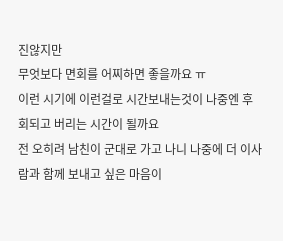진않지만
무엇보다 면회를 어찌하면 좋을까요 ㅠ
이런 시기에 이런걸로 시간보내는것이 나중엔 후회되고 버리는 시간이 될까요
전 오히려 남친이 군대로 가고 나니 나중에 더 이사람과 함께 보내고 싶은 마음이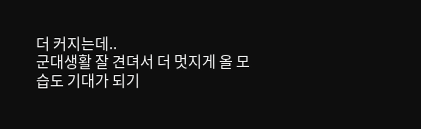더 커지는데..
군대생활 잘 견뎌서 더 멋지게 올 모습도 기대가 되기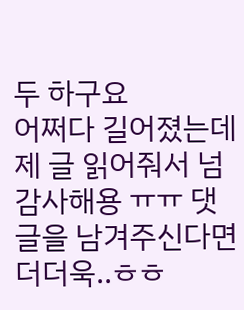두 하구요
어쩌다 길어졌는데 제 글 읽어줘서 넘 감사해용 ㅠㅠ 댓글을 남겨주신다면 더더욱..ㅎㅎ